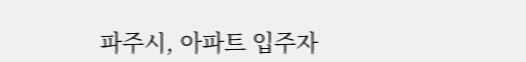파주시, 아파트 입주자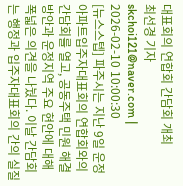대표회의 연합회 간담회 개최
최선경 기자
skchoi121@naver.com | 2026-02-10 10:00:30
[뉴스스텝] 파주시는 지난 9일 운정아파트입주자대표회의 연합회와의 간담회를 열고, 공동주택 민원 해결 방안과 운정지역 주요 현안에 대해 폭넓은 의견을 나눴다. 이날 간담회는 행정과 입주자대표회의 간의 실질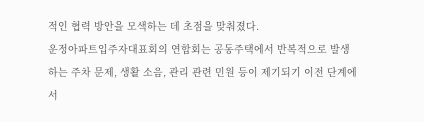적인 협력 방안을 모색하는 데 초점을 맞춰졌다.
운정아파트입주자대표회의 연합회는 공동주택에서 반복적으로 발생하는 주차 문제, 생활 소음, 관리 관련 민원 등이 제기되기 이전 단계에서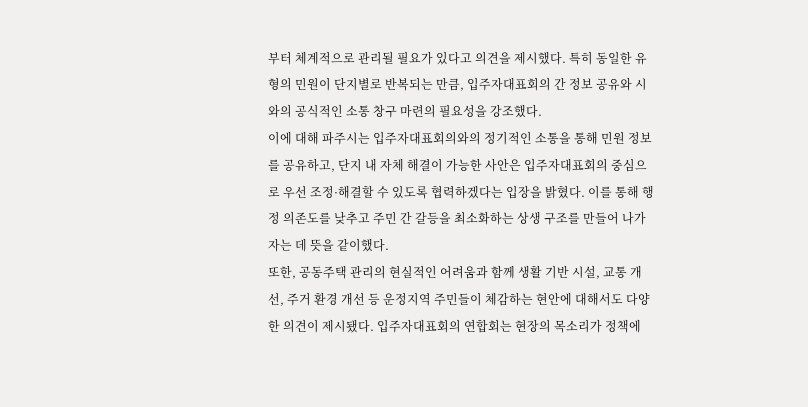부터 체계적으로 관리될 필요가 있다고 의견을 제시했다. 특히 동일한 유형의 민원이 단지별로 반복되는 만큼, 입주자대표회의 간 정보 공유와 시와의 공식적인 소통 창구 마련의 필요성을 강조했다.
이에 대해 파주시는 입주자대표회의와의 정기적인 소통을 통해 민원 정보를 공유하고, 단지 내 자체 해결이 가능한 사안은 입주자대표회의 중심으로 우선 조정·해결할 수 있도록 협력하겠다는 입장을 밝혔다. 이를 통해 행정 의존도를 낮추고 주민 간 갈등을 최소화하는 상생 구조를 만들어 나가자는 데 뜻을 같이했다.
또한, 공동주택 관리의 현실적인 어려움과 함께 생활 기반 시설, 교통 개선, 주거 환경 개선 등 운정지역 주민들이 체감하는 현안에 대해서도 다양한 의견이 제시됐다. 입주자대표회의 연합회는 현장의 목소리가 정책에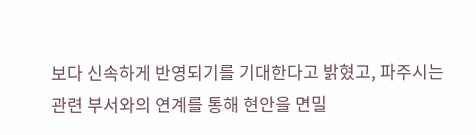보다 신속하게 반영되기를 기대한다고 밝혔고, 파주시는 관련 부서와의 연계를 통해 현안을 면밀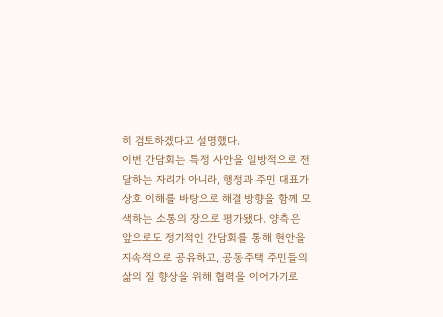히 검토하겠다고 설명했다.
이번 간담회는 특정 사안을 일방적으로 전달하는 자리가 아니라, 행정과 주민 대표가 상호 이해를 바탕으로 해결 방향을 함께 모색하는 소통의 장으로 평가됐다. 양측은 앞으로도 정기적인 간담회를 통해 현안을 지속적으로 공유하고, 공동주택 주민들의 삶의 질 향상을 위해 협력을 이어가기로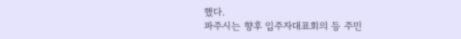했다.
파주시는 향후 입주자대표회의 등 주민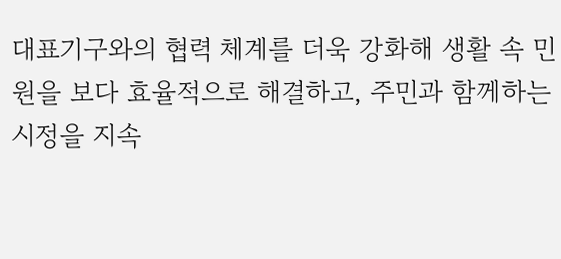대표기구와의 협력 체계를 더욱 강화해 생활 속 민원을 보다 효율적으로 해결하고, 주민과 함께하는 시정을 지속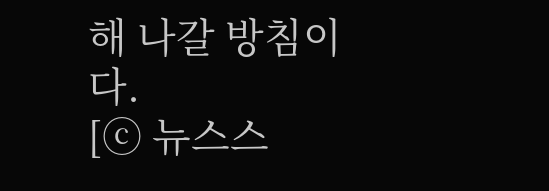해 나갈 방침이다.
[ⓒ 뉴스스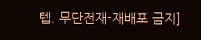텝. 무단전재-재배포 금지]